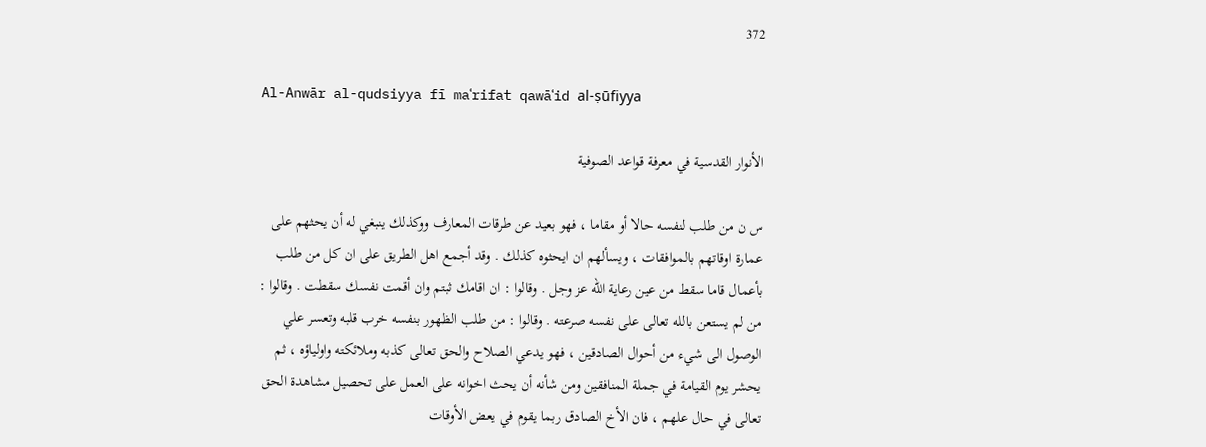372

Al-Anwār al-qudsiyya fī maʿrifat qawāʿid al-ṣūfiyya

الأنوار القدسية في معرفة قواعد الصوفية

س ن من طلب لنفسه حالا أو مقاما ، فهو بعيد عن طرقات المعارف ووكذلك ينبغي له أن يحثهم على عمارة اوقاتهم بالموافقات ، ويسألهم ان ايحثوه كذلك . وقد أجمع اهل الطريق على ان كل من طلب بأعمال قاما سقط من عين رعاية الله عز وجل . وقالوا : ان اقامك ثبتم وان أقمت نفسك سقطت . وقالوا : من لم يستعن بالله تعالى على نفسه صرعته . وقالوا : من طلب الظهور بنفسه خرب قلبه وتعسر علي الوصول الى شيء من أحوال الصادقين ، فهو يدعي الصلاح والحق تعالى كذبه وملائكته واولياؤه ، ثم يحشر يوم القيامة في جملة المنافقين ومن شأنه أن يحث اخوانه على العمل على تحصيل مشاهدة الحق تعالى في حال علهم ، فان الأخ الصادق ربما يقوم في يعض الأوقات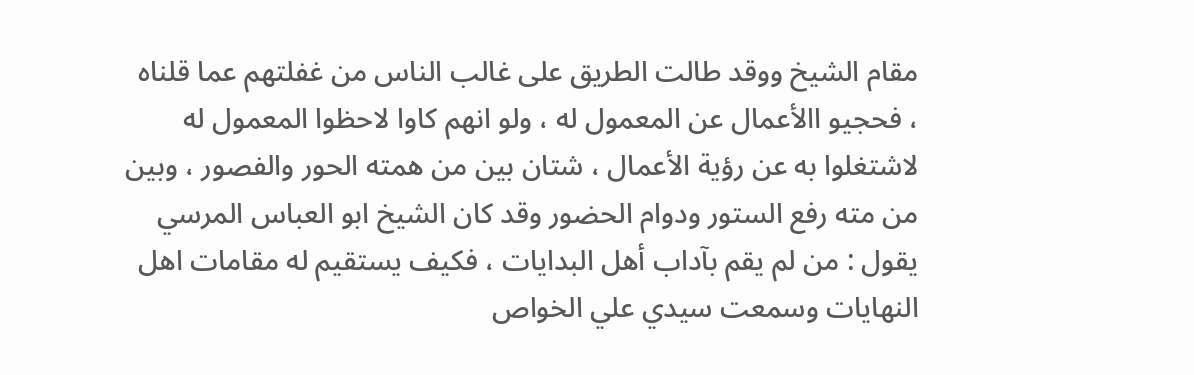مقام الشيخ ووقد طالت الطريق على غالب الناس من غفلتهم عما قلناه ، فحجيو االأعمال عن المعمول له ، ولو انهم كاوا لاحظوا المعمول له لاشتغلوا به عن رؤية الأعمال ، شتان بين من همته الحور والفصور ، وبين من مته رفع الستور ودوام الحضور وقد كان الشيخ ابو العباس المرسي يقول : من لم يقم بآداب أهل البدايات ، فكيف يستقيم له مقامات اهل النهايات وسمعت سيدي علي الخواص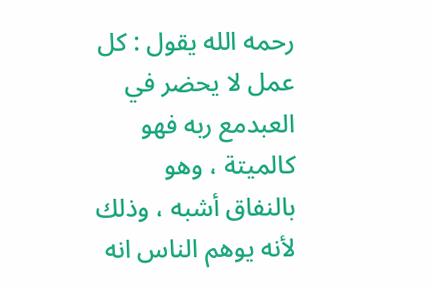رحمه الله يقول : كل عمل لا يحضر في العبدمع ربه فهو كالميتة ، وهو بالنفاق أشبه ، وذلك لأنه يوهم الناس انه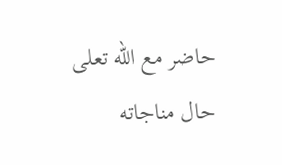حاضر مع الله تعلى حال مناجاته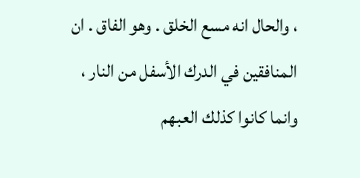، والحال انه مسع الخلق . وهو الفاق . ان المنافقين في الدرك الأسفل من النار ، وانما كانوا كذلك العبهم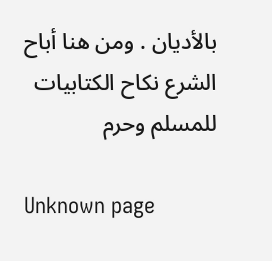بالأديان . ومن هنا أباح الشرع نكاح الكتابيات للمسلم وحرم

Unknown page